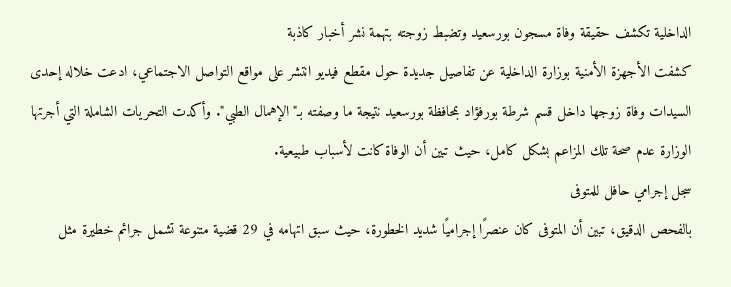الداخلية تكشف حقيقة وفاة مسجون بورسعيد وتضبط زوجته بتهمة نشر أخبار كاذبة
كشفت الأجهزة الأمنية بوزارة الداخلية عن تفاصيل جديدة حول مقطع فيديو انتشر على مواقع التواصل الاجتماعي، ادعت خلاله إحدى السيدات وفاة زوجها داخل قسم شرطة بورفؤاد بمحافظة بورسعيد نتيجة ما وصفته بـ"الإهمال الطبي". وأكدت التحريات الشاملة التي أجرتها الوزارة عدم صحة تلك المزاعم بشكل كامل، حيث تبين أن الوفاة كانت لأسباب طبيعية.
سجل إجرامي حافل للمتوفى
بالفحص الدقيق، تبين أن المتوفى كان عنصرًا إجراميًا شديد الخطورة، حيث سبق اتهامه في 29 قضية متنوعة تشمل جرائم خطيرة مثل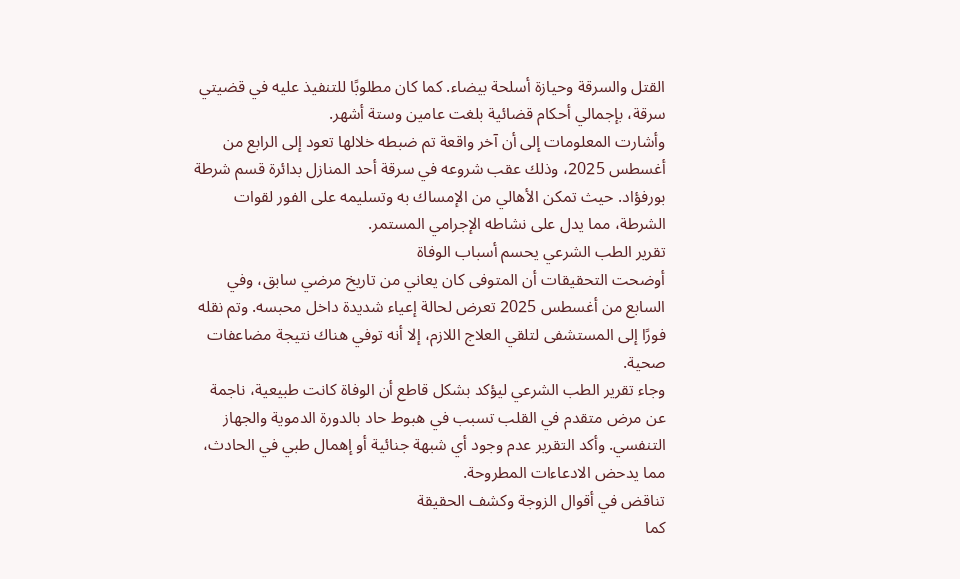القتل والسرقة وحيازة أسلحة بيضاء. كما كان مطلوبًا للتنفيذ عليه في قضيتي سرقة، بإجمالي أحكام قضائية بلغت عامين وستة أشهر.
وأشارت المعلومات إلى أن آخر واقعة تم ضبطه خلالها تعود إلى الرابع من أغسطس 2025، وذلك عقب شروعه في سرقة أحد المنازل بدائرة قسم شرطة بورفؤاد. حيث تمكن الأهالي من الإمساك به وتسليمه على الفور لقوات الشرطة، مما يدل على نشاطه الإجرامي المستمر.
تقرير الطب الشرعي يحسم أسباب الوفاة
أوضحت التحقيقات أن المتوفى كان يعاني من تاريخ مرضي سابق، وفي السابع من أغسطس 2025 تعرض لحالة إعياء شديدة داخل محبسه. وتم نقله فورًا إلى المستشفى لتلقي العلاج اللازم، إلا أنه توفي هناك نتيجة مضاعفات صحية.
وجاء تقرير الطب الشرعي ليؤكد بشكل قاطع أن الوفاة كانت طبيعية، ناجمة عن مرض متقدم في القلب تسبب في هبوط حاد بالدورة الدموية والجهاز التنفسي. وأكد التقرير عدم وجود أي شبهة جنائية أو إهمال طبي في الحادث، مما يدحض الادعاءات المطروحة.
تناقض في أقوال الزوجة وكشف الحقيقة
كما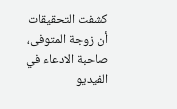كشفت التحقيقات أن زوجة المتوفى، صاحبة الادعاء في الفيديو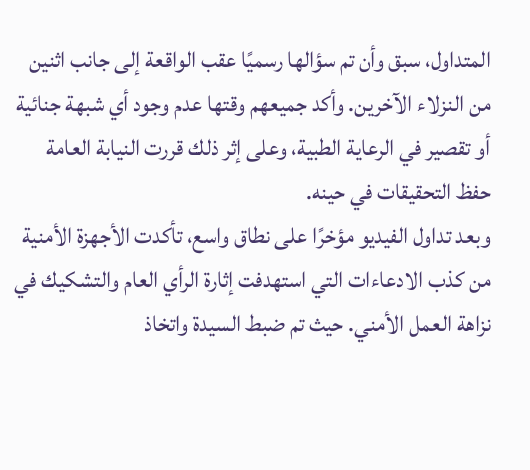المتداول، سبق وأن تم سؤالها رسميًا عقب الواقعة إلى جانب اثنين من النزلاء الآخرين. وأكد جميعهم وقتها عدم وجود أي شبهة جنائية أو تقصير في الرعاية الطبية، وعلى إثر ذلك قررت النيابة العامة حفظ التحقيقات في حينه.
وبعد تداول الفيديو مؤخرًا على نطاق واسع، تأكدت الأجهزة الأمنية من كذب الادعاءات التي استهدفت إثارة الرأي العام والتشكيك في نزاهة العمل الأمني. حيث تم ضبط السيدة واتخاذ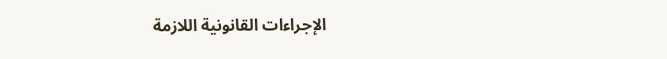الإجراءات القانونية اللازمة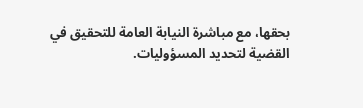بحقها، مع مباشرة النيابة العامة للتحقيق في القضية لتحديد المسؤوليات.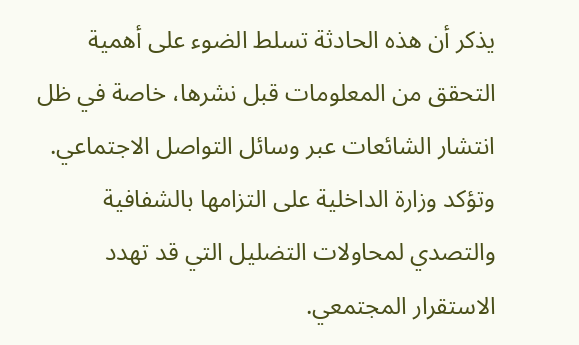يذكر أن هذه الحادثة تسلط الضوء على أهمية التحقق من المعلومات قبل نشرها، خاصة في ظل انتشار الشائعات عبر وسائل التواصل الاجتماعي. وتؤكد وزارة الداخلية على التزامها بالشفافية والتصدي لمحاولات التضليل التي قد تهدد الاستقرار المجتمعي.